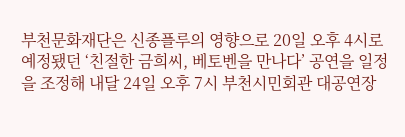부천문화재단은 신종플루의 영향으로 20일 오후 4시로 예정됐던 ‘친절한 금희씨, 베토벤을 만나다’ 공연을 일정을 조정해 내달 24일 오후 7시 부천시민회관 대공연장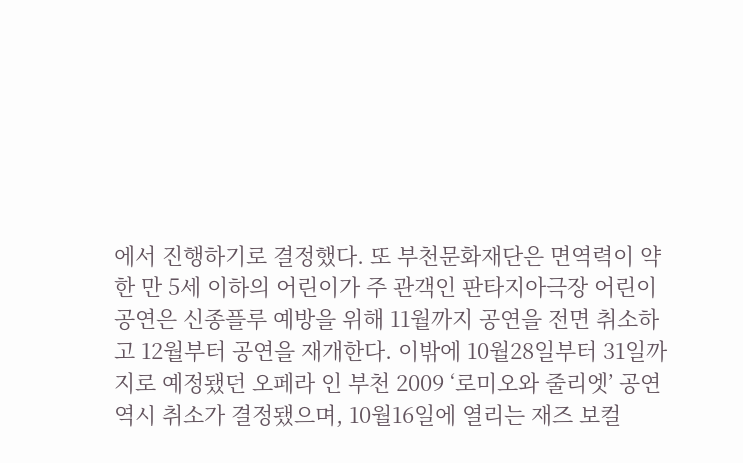에서 진행하기로 결정했다. 또 부천문화재단은 면역력이 약한 만 5세 이하의 어린이가 주 관객인 판타지아극장 어린이 공연은 신종플루 예방을 위해 11월까지 공연을 전면 취소하고 12월부터 공연을 재개한다. 이밖에 10월28일부터 31일까지로 예정됐던 오페라 인 부천 2009 ‘로미오와 줄리엣’ 공연 역시 취소가 결정됐으며, 10월16일에 열리는 재즈 보컬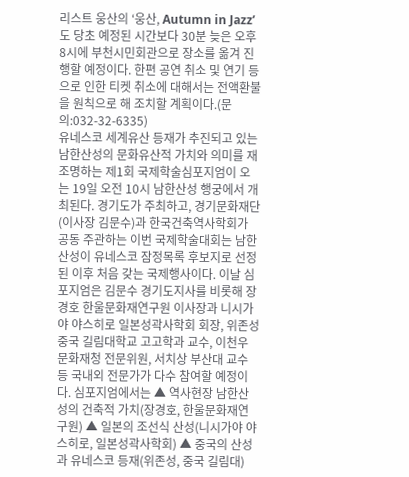리스트 웅산의 ‘웅산, Autumn in Jazz’도 당초 예정된 시간보다 30분 늦은 오후 8시에 부천시민회관으로 장소를 옮겨 진행할 예정이다. 한편 공연 취소 및 연기 등으로 인한 티켓 취소에 대해서는 전액환불을 원칙으로 해 조치할 계획이다.(문의:032-32-6335)
유네스코 세계유산 등재가 추진되고 있는 남한산성의 문화유산적 가치와 의미를 재조명하는 제1회 국제학술심포지엄이 오는 19일 오전 10시 남한산성 행궁에서 개최된다. 경기도가 주최하고, 경기문화재단(이사장 김문수)과 한국건축역사학회가 공동 주관하는 이번 국제학술대회는 남한산성이 유네스코 잠정목록 후보지로 선정된 이후 처음 갖는 국제행사이다. 이날 심포지엄은 김문수 경기도지사를 비롯해 장경호 한울문화재연구원 이사장과 니시가야 야스히로 일본성곽사학회 회장, 위존성 중국 길림대학교 고고학과 교수, 이천우 문화재청 전문위원, 서치상 부산대 교수 등 국내외 전문가가 다수 참여할 예정이다. 심포지엄에서는 ▲ 역사현장 남한산성의 건축적 가치(장경호, 한울문화재연구원) ▲ 일본의 조선식 산성(니시가야 야스히로, 일본성곽사학회) ▲ 중국의 산성과 유네스코 등재(위존성, 중국 길림대)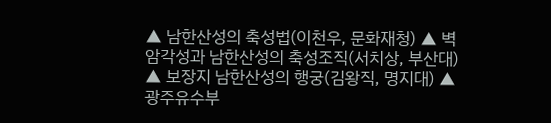▲ 남한산성의 축성법(이천우, 문화재청) ▲ 벽암각성과 남한산성의 축성조직(서치상, 부산대) ▲ 보장지 남한산성의 행궁(김왕직, 명지대) ▲ 광주유수부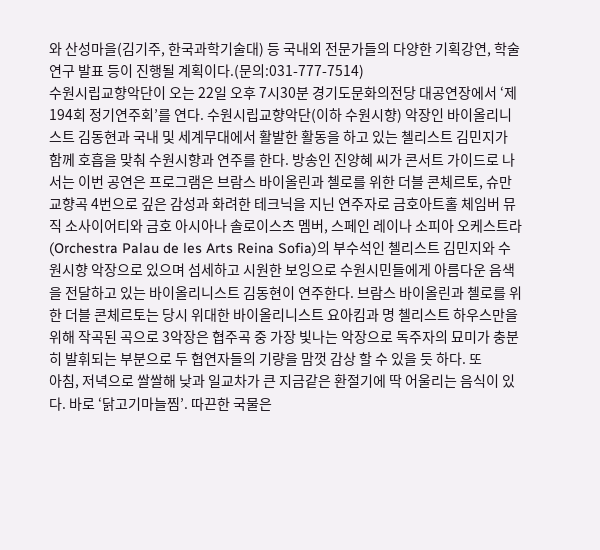와 산성마을(김기주, 한국과학기술대) 등 국내외 전문가들의 다양한 기획강연, 학술연구 발표 등이 진행될 계획이다.(문의:031-777-7514)
수원시립교향악단이 오는 22일 오후 7시30분 경기도문화의전당 대공연장에서 ‘제194회 정기연주회’를 연다. 수원시립교향악단(이하 수원시향) 악장인 바이올리니스트 김동현과 국내 및 세계무대에서 활발한 활동을 하고 있는 첼리스트 김민지가 함께 호흡을 맞춰 수원시향과 연주를 한다. 방송인 진양혜 씨가 콘서트 가이드로 나서는 이번 공연은 프로그램은 브람스 바이올린과 첼로를 위한 더블 콘체르토, 슈만 교향곡 4번으로 깊은 감성과 화려한 테크닉을 지닌 연주자로 금호아트홀 체임버 뮤직 소사이어티와 금호 아시아나 솔로이스츠 멤버, 스페인 레이나 소피아 오케스트라(Orchestra Palau de les Arts Reina Sofia)의 부수석인 첼리스트 김민지와 수원시향 악장으로 있으며 섬세하고 시원한 보잉으로 수원시민들에게 아름다운 음색을 전달하고 있는 바이올리니스트 김동현이 연주한다. 브람스 바이올린과 첼로를 위한 더블 콘체르토는 당시 위대한 바이올리니스트 요아킴과 명 첼리스트 하우스만을 위해 작곡된 곡으로 3악장은 협주곡 중 가장 빛나는 악장으로 독주자의 묘미가 충분히 발휘되는 부분으로 두 협연자들의 기량을 맘껏 감상 할 수 있을 듯 하다. 또
아침, 저녁으로 쌀쌀해 낮과 일교차가 큰 지금같은 환절기에 딱 어울리는 음식이 있다. 바로 ‘닭고기마늘찜’. 따끈한 국물은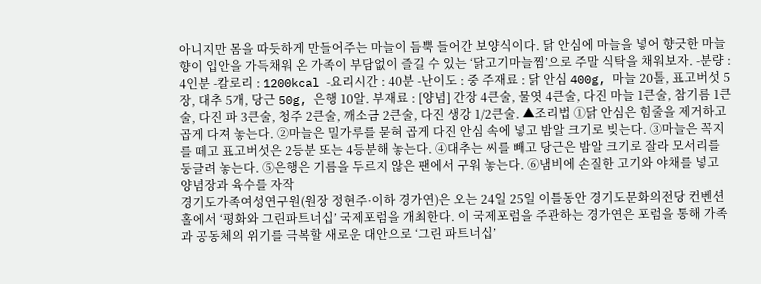아니지만 몸을 따듯하게 만들어주는 마늘이 듬뿍 들어간 보양식이다. 닭 안심에 마늘을 넣어 향긋한 마늘향이 입안을 가득채워 온 가족이 부담없이 즐길 수 있는 ‘닭고기마늘찜’으로 주말 식탁을 채워보자. -분량 : 4인분 -칼로리 : 1200kcal -요리시간 : 40분 -난이도 : 중 주재료 : 닭 안심 400g, 마늘 20톨, 표고버섯 5장, 대추 5개, 당근 50g, 은행 10알. 부재료 : [양념] 간장 4큰술, 물엿 4큰술, 다진 마늘 1큰술, 참기름 1큰술, 다진 파 3큰술, 청주 2큰술, 깨소금 2큰술, 다진 생강 1/2큰술. ▲조리법 ①닭 안심은 힘줄을 제거하고 곱게 다져 놓는다. ②마늘은 밀가루를 묻혀 곱게 다진 안심 속에 넣고 밤알 크기로 빚는다. ③마늘은 꼭지를 떼고 표고버섯은 2등분 또는 4등분해 놓는다. ④대추는 씨를 빼고 당근은 밤알 크기로 잘라 모서리를 둥글려 놓는다. ⑤은행은 기름을 두르지 않은 팬에서 구워 놓는다. ⑥냄비에 손질한 고기와 야채를 넣고 양념장과 육수를 자작
경기도가족여성연구원(원장 정현주·이하 경가연)은 오는 24일 25일 이틀동안 경기도문화의전당 컨벤션홀에서 ‘평화와 그린파트너십’ 국제포럼을 개최한다. 이 국제포럼을 주관하는 경가연은 포럼을 통해 가족과 공동체의 위기를 극복할 새로운 대안으로 ‘그린 파트너십’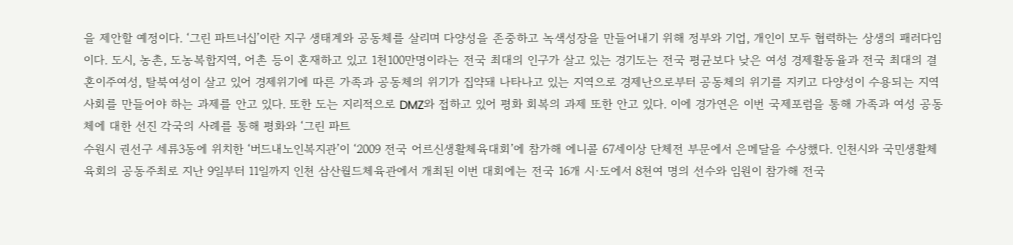을 제안할 예정이다. ‘그린 파트너십’이란 지구 생태계와 공동체를 살리며 다양성을 존중하고 녹색성장을 만들어내기 위해 정부와 기업, 개인이 모두 협력하는 상생의 패러다임이다. 도시, 농촌, 도농복합지역, 어촌 등이 혼재하고 있고 1천100만명이라는 전국 최대의 인구가 살고 있는 경기도는 전국 평균보다 낮은 여성 경제활동율과 전국 최대의 결혼이주여성, 탈북여성이 살고 있어 경제위기에 따른 가족과 공동체의 위기가 집약돼 나타나고 있는 지역으로 경제난으로부터 공동체의 위기를 지키고 다양성이 수용되는 지역사회를 만들어야 하는 과제를 안고 있다. 또한 도는 지리적으로 DMZ와 접하고 있어 평화 회복의 과제 또한 안고 있다. 이에 경가연은 이번 국제포럼을 통해 가족과 여성 공동체에 대한 선진 각국의 사례를 통해 평화와 ‘그린 파트
수원시 권선구 세류3동에 위치한 ‘버드내노인복지관’이 ‘2009 전국 어르신생활체육대회’에 참가해 에니콜 67세이상 단체전 부문에서 은메달을 수상했다. 인천시와 국민생활체육회의 공동주최로 지난 9일부터 11일까지 인천 삼산월드체육관에서 개최된 이번 대회에는 전국 16개 시·도에서 8천여 명의 선수와 임원이 참가해 전국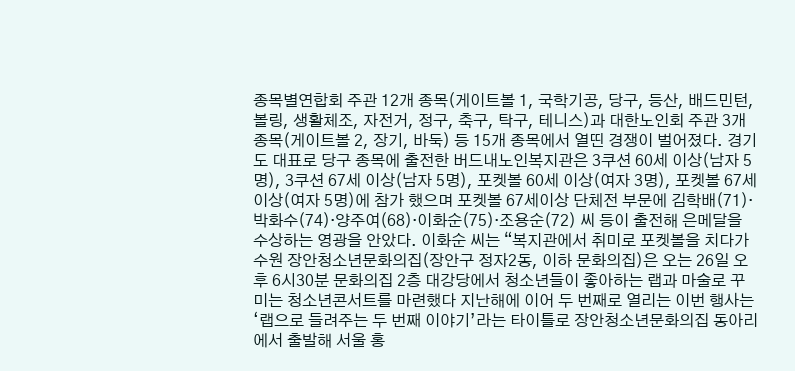종목별연합회 주관 12개 종목(게이트볼 1, 국학기공, 당구, 등산, 배드민턴, 볼링, 생활체조, 자전거, 정구, 축구, 탁구, 테니스)과 대한노인회 주관 3개 종목(게이트볼 2, 장기, 바둑) 등 15개 종목에서 열띤 경쟁이 벌어졌다. 경기도 대표로 당구 종목에 출전한 버드내노인복지관은 3쿠션 60세 이상(남자 5명), 3쿠션 67세 이상(남자 5명), 포켓볼 60세 이상(여자 3명), 포켓볼 67세 이상(여자 5명)에 참가 했으며 포켓볼 67세이상 단체전 부문에 김학배(71)·박화수(74)·양주여(68)·이화순(75)·조용순(72) 씨 등이 출전해 은메달을 수상하는 영광을 안았다. 이화순 씨는 “복지관에서 취미로 포켓볼을 치다가
수원 장안청소년문화의집(장안구 정자2동, 이하 문화의집)은 오는 26일 오후 6시30분 문화의집 2층 대강당에서 청소년들이 좋아하는 랩과 마술로 꾸미는 청소년콘서트를 마련했다 지난해에 이어 두 번째로 열리는 이번 행사는 ‘랩으로 들려주는 두 번째 이야기’라는 타이틀로 장안청소년문화의집 동아리에서 출발해 서울 홍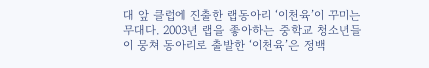대 앞 클럽에 진출한 랩동아리 ‘이천육’이 꾸미는 무대다. 2003년 랩을 좋아하는 중학교 청소년들이 뭉쳐 동아리로 출발한 ‘이천육’은 정백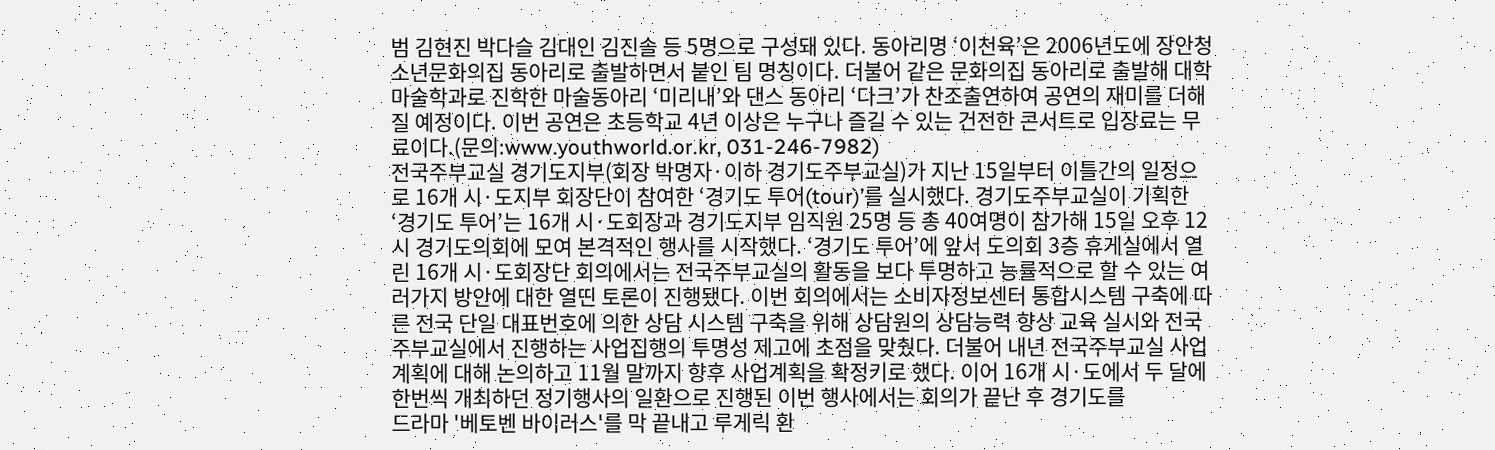범 김현진 박다슬 김대인 김진솔 등 5명으로 구성돼 있다. 동아리명 ‘이천육’은 2006년도에 장안청소년문화의집 동아리로 출발하면서 붙인 팀 명칭이다. 더불어 같은 문화의집 동아리로 출발해 대학 마술학과로 진학한 마술동아리 ‘미리내’와 댄스 동아리 ‘다크’가 찬조출연하여 공연의 재미를 더해질 예정이다. 이번 공연은 초등학교 4년 이상은 누구나 즐길 수 있는 건전한 콘서트로 입장료는 무료이다.(문의:www.youthworld.or.kr, 031-246-7982)
전국주부교실 경기도지부(회장 박명자·이하 경기도주부교실)가 지난 15일부터 이틀간의 일정으로 16개 시·도지부 회장단이 참여한 ‘경기도 투어(tour)’를 실시했다. 경기도주부교실이 기획한 ‘경기도 투어’는 16개 시·도회장과 경기도지부 임직원 25명 등 총 40여명이 참가해 15일 오후 12시 경기도의회에 모여 본격적인 행사를 시작했다. ‘경기도 투어’에 앞서 도의회 3층 휴게실에서 열린 16개 시·도회장단 회의에서는 전국주부교실의 활동을 보다 투명하고 능률적으로 할 수 있는 여러가지 방안에 대한 열띤 토론이 진행됐다. 이번 회의에서는 소비자정보센터 통합시스템 구축에 따른 전국 단일 대표번호에 의한 상담 시스템 구축을 위해 상담원의 상담능력 향상 교육 실시와 전국주부교실에서 진행하는 사업집행의 투명성 제고에 초점을 맞췄다. 더불어 내년 전국주부교실 사업계획에 대해 논의하고 11월 말까지 향후 사업계획을 확정키로 했다. 이어 16개 시·도에서 두 달에 한번씩 개최하던 정기행사의 일환으로 진행된 이번 행사에서는 회의가 끝난 후 경기도를
드라마 '베토벤 바이러스'를 막 끝내고 루게릭 환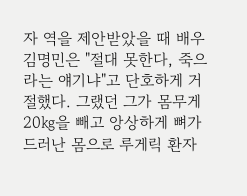자 역을 제안받았을 때 배우 김명민은 "절대 못한다, 죽으라는 얘기냐"고 단호하게 거절했다. 그랬던 그가 몸무게 20㎏을 빼고 앙상하게 뼈가 드러난 몸으로 루게릭 환자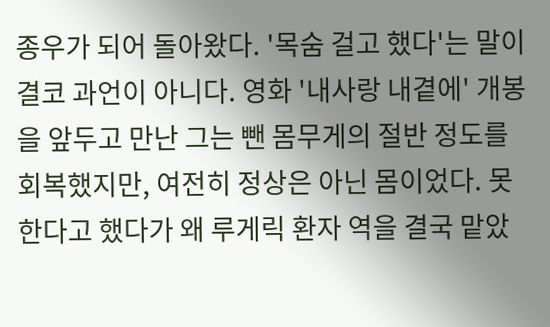종우가 되어 돌아왔다. '목숨 걸고 했다'는 말이 결코 과언이 아니다. 영화 '내사랑 내곁에' 개봉을 앞두고 만난 그는 뺀 몸무게의 절반 정도를 회복했지만, 여전히 정상은 아닌 몸이었다. 못 한다고 했다가 왜 루게릭 환자 역을 결국 맡았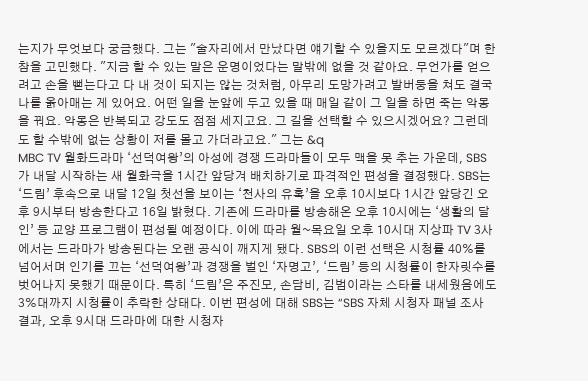는지가 무엇보다 궁금했다. 그는 "술자리에서 만났다면 얘기할 수 있을지도 모르겠다"며 한참을 고민했다. "지금 할 수 있는 말은 운명이었다는 말밖에 없을 것 같아요. 무언가를 얻으려고 손을 뻗는다고 다 내 것이 되지는 않는 것처럼, 아무리 도망가려고 발버둥을 쳐도 결국 나를 옭아매는 게 있어요. 어떤 일을 눈앞에 두고 있을 때 매일 같이 그 일을 하면 죽는 악몽을 꿔요. 악몽은 반복되고 강도도 점점 세지고요. 그 길을 선택할 수 있으시겠어요? 그런데도 할 수밖에 없는 상황이 저를 몰고 가더라고요." 그는 &q
MBC TV 월화드라마 ‘선덕여왕’의 아성에 경쟁 드라마들이 모두 맥을 못 추는 가운데, SBS가 내달 시작하는 새 월화극을 1시간 앞당겨 배치하기로 파격적인 편성을 결정했다. SBS는 ‘드림’ 후속으로 내달 12일 첫선을 보이는 ‘천사의 유혹’을 오후 10시보다 1시간 앞당긴 오후 9시부터 방송한다고 16일 밝혔다. 기존에 드라마를 방송해온 오후 10시에는 ‘생활의 달인’ 등 교양 프로그램이 편성될 예정이다. 이에 따라 월~목요일 오후 10시대 지상파 TV 3사에서는 드라마가 방송된다는 오랜 공식이 깨지게 됐다. SBS의 이런 선택은 시청률 40%를 넘어서며 인기를 끄는 ‘선덕여왕’과 경쟁을 벌인 ‘자명고’, ‘드림’ 등의 시청률이 한자릿수를 벗어나지 못했기 때문이다. 특히 ‘드림’은 주진모, 손담비, 김범이라는 스타를 내세웠음에도 3%대까지 시청률이 추락한 상태다. 이번 편성에 대해 SBS는 “SBS 자체 시청자 패널 조사 결과, 오후 9시대 드라마에 대한 시청자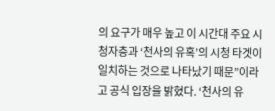의 요구가 매우 높고 이 시간대 주요 시청자층과 ‘천사의 유혹’의 시청 타겟이 일치하는 것으로 나타났기 때문”이라고 공식 입장을 밝혔다. ‘천사의 유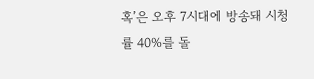혹’은 오후 7시대에 방송돼 시청률 40%를 돌